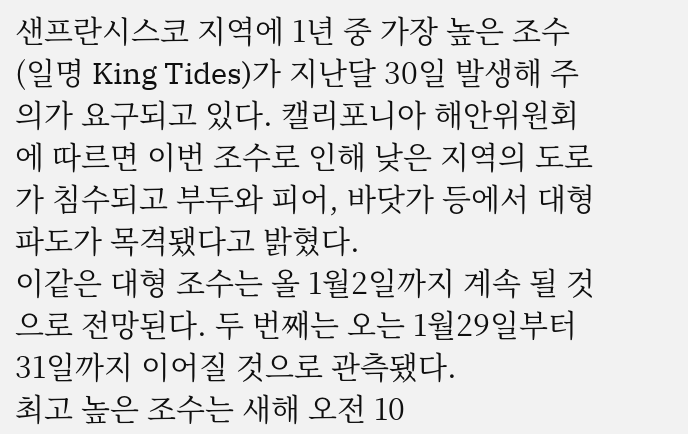샌프란시스코 지역에 1년 중 가장 높은 조수(일명 King Tides)가 지난달 30일 발생해 주의가 요구되고 있다. 캘리포니아 해안위원회에 따르면 이번 조수로 인해 낮은 지역의 도로가 침수되고 부두와 피어, 바닷가 등에서 대형 파도가 목격됐다고 밝혔다.
이같은 대형 조수는 올 1월2일까지 계속 될 것으로 전망된다. 두 번째는 오는 1월29일부터 31일까지 이어질 것으로 관측됐다.
최고 높은 조수는 새해 오전 10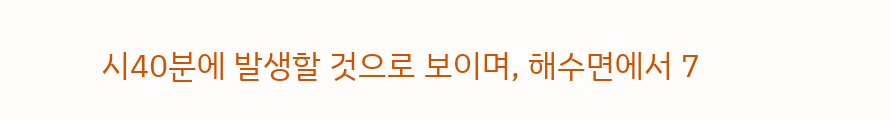시40분에 발생할 것으로 보이며, 해수면에서 7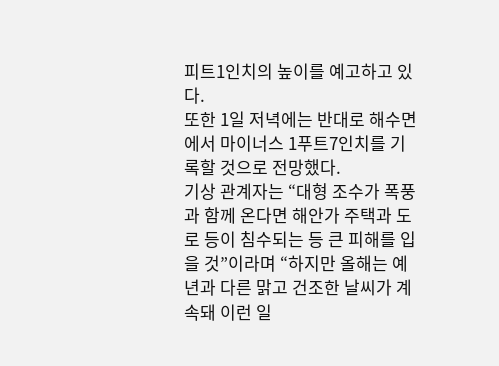피트1인치의 높이를 예고하고 있다.
또한 1일 저녁에는 반대로 해수면에서 마이너스 1푸트7인치를 기록할 것으로 전망했다.
기상 관계자는 “대형 조수가 폭풍과 함께 온다면 해안가 주택과 도로 등이 침수되는 등 큰 피해를 입을 것”이라며 “하지만 올해는 예년과 다른 맑고 건조한 날씨가 계속돼 이런 일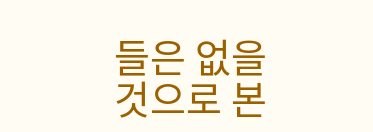들은 없을 것으로 본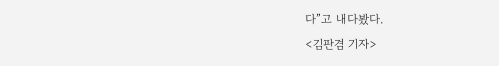다”고 내다봤다.
<김판겸 기자>